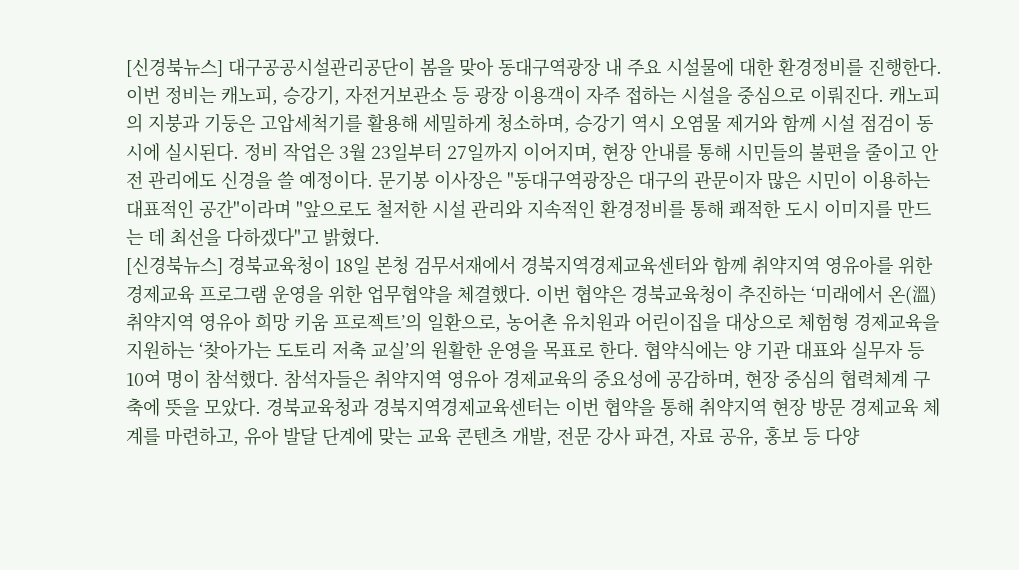[신경북뉴스] 대구공공시설관리공단이 봄을 맞아 동대구역광장 내 주요 시설물에 대한 환경정비를 진행한다. 이번 정비는 캐노피, 승강기, 자전거보관소 등 광장 이용객이 자주 접하는 시설을 중심으로 이뤄진다. 캐노피의 지붕과 기둥은 고압세척기를 활용해 세밀하게 청소하며, 승강기 역시 오염물 제거와 함께 시설 점검이 동시에 실시된다. 정비 작업은 3월 23일부터 27일까지 이어지며, 현장 안내를 통해 시민들의 불편을 줄이고 안전 관리에도 신경을 쓸 예정이다. 문기봉 이사장은 "동대구역광장은 대구의 관문이자 많은 시민이 이용하는 대표적인 공간"이라며 "앞으로도 철저한 시설 관리와 지속적인 환경정비를 통해 쾌적한 도시 이미지를 만드는 데 최선을 다하겠다"고 밝혔다.
[신경북뉴스] 경북교육청이 18일 본청 검무서재에서 경북지역경제교육센터와 함께 취약지역 영유아를 위한 경제교육 프로그램 운영을 위한 업무협약을 체결했다. 이번 협약은 경북교육청이 추진하는 ‘미래에서 온(溫) 취약지역 영유아 희망 키움 프로젝트’의 일환으로, 농어촌 유치원과 어린이집을 대상으로 체험형 경제교육을 지원하는 ‘찾아가는 도토리 저축 교실’의 원활한 운영을 목표로 한다. 협약식에는 양 기관 대표와 실무자 등 10여 명이 참석했다. 참석자들은 취약지역 영유아 경제교육의 중요성에 공감하며, 현장 중심의 협력체계 구축에 뜻을 모았다. 경북교육청과 경북지역경제교육센터는 이번 협약을 통해 취약지역 현장 방문 경제교육 체계를 마련하고, 유아 발달 단계에 맞는 교육 콘텐츠 개발, 전문 강사 파견, 자료 공유, 홍보 등 다양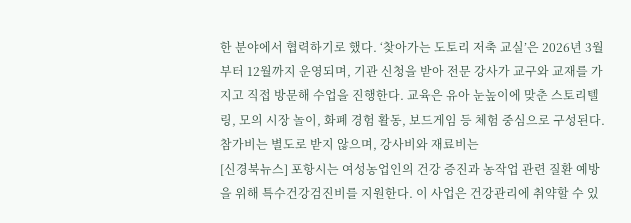한 분야에서 협력하기로 했다. ‘찾아가는 도토리 저축 교실’은 2026년 3월부터 12월까지 운영되며, 기관 신청을 받아 전문 강사가 교구와 교재를 가지고 직접 방문해 수업을 진행한다. 교육은 유아 눈높이에 맞춘 스토리텔링, 모의 시장 놀이, 화폐 경험 활동, 보드게임 등 체험 중심으로 구성된다. 참가비는 별도로 받지 않으며, 강사비와 재료비는
[신경북뉴스] 포항시는 여성농업인의 건강 증진과 농작업 관련 질환 예방을 위해 특수건강검진비를 지원한다. 이 사업은 건강관리에 취약할 수 있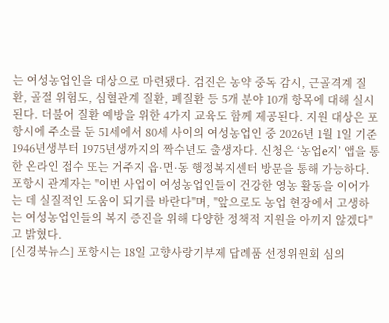는 여성농업인을 대상으로 마련됐다. 검진은 농약 중독 감시, 근골격계 질환, 골절 위험도, 심혈관계 질환, 폐질환 등 5개 분야 10개 항목에 대해 실시된다. 더불어 질환 예방을 위한 4가지 교육도 함께 제공된다. 지원 대상은 포항시에 주소를 둔 51세에서 80세 사이의 여성농업인 중 2026년 1월 1일 기준 1946년생부터 1975년생까지의 짝수년도 출생자다. 신청은 ‘농업e지’ 앱을 통한 온라인 접수 또는 거주지 읍·면·동 행정복지센터 방문을 통해 가능하다. 포항시 관계자는 "이번 사업이 여성농업인들이 건강한 영농 활동을 이어가는 데 실질적인 도움이 되기를 바란다"며, "앞으로도 농업 현장에서 고생하는 여성농업인들의 복지 증진을 위해 다양한 정책적 지원을 아끼지 않겠다"고 밝혔다.
[신경북뉴스] 포항시는 18일 고향사랑기부제 답례품 선정위원회 심의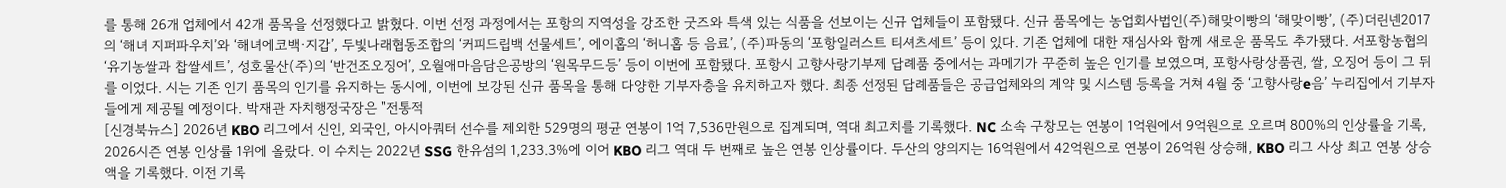를 통해 26개 업체에서 42개 품목을 선정했다고 밝혔다. 이번 선정 과정에서는 포항의 지역성을 강조한 굿즈와 특색 있는 식품을 선보이는 신규 업체들이 포함됐다. 신규 품목에는 농업회사법인(주)해맞이빵의 ‘해맞이빵’, (주)더린넨2017의 ‘해녀 지퍼파우치’와 ‘해녀에코백·지갑’, 두빛나래협동조합의 ‘커피드립백 선물세트’, 에이홉의 ‘허니홉 등 음료’, (주)파동의 ‘포항일러스트 티셔츠세트’ 등이 있다. 기존 업체에 대한 재심사와 함께 새로운 품목도 추가됐다. 서포항농협의 ‘유기농쌀과 찹쌀세트’, 성호물산(주)의 ‘반건조오징어’, 오월애마음담은공방의 ‘원목무드등’ 등이 이번에 포함됐다. 포항시 고향사랑기부제 답례품 중에서는 과메기가 꾸준히 높은 인기를 보였으며, 포항사랑상품권, 쌀, 오징어 등이 그 뒤를 이었다. 시는 기존 인기 품목의 인기를 유지하는 동시에, 이번에 보강된 신규 품목을 통해 다양한 기부자층을 유치하고자 했다. 최종 선정된 답례품들은 공급업체와의 계약 및 시스템 등록을 거쳐 4월 중 ‘고향사랑e음’ 누리집에서 기부자들에게 제공될 예정이다. 박재관 자치행정국장은 "전통적
[신경북뉴스] 2026년 KBO 리그에서 신인, 외국인, 아시아쿼터 선수를 제외한 529명의 평균 연봉이 1억 7,536만원으로 집계되며, 역대 최고치를 기록했다. NC 소속 구창모는 연봉이 1억원에서 9억원으로 오르며 800%의 인상률을 기록, 2026시즌 연봉 인상률 1위에 올랐다. 이 수치는 2022년 SSG 한유섬의 1,233.3%에 이어 KBO 리그 역대 두 번째로 높은 연봉 인상률이다. 두산의 양의지는 16억원에서 42억원으로 연봉이 26억원 상승해, KBO 리그 사상 최고 연봉 상승액을 기록했다. 이전 기록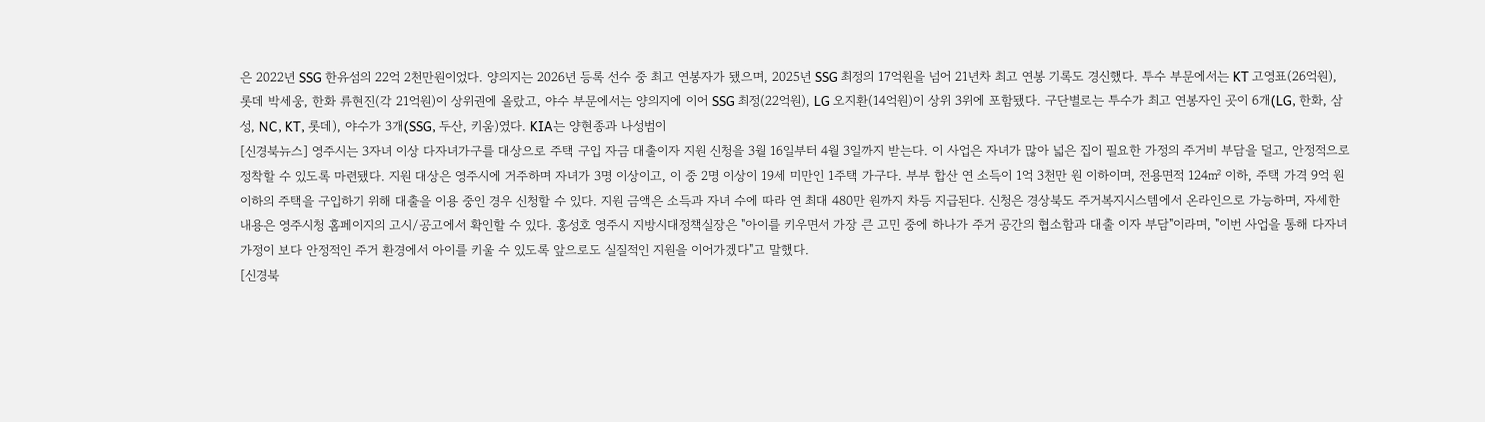은 2022년 SSG 한유섬의 22억 2천만원이었다. 양의지는 2026년 등록 선수 중 최고 연봉자가 됐으며, 2025년 SSG 최정의 17억원을 넘어 21년차 최고 연봉 기록도 경신했다. 투수 부문에서는 KT 고영표(26억원), 롯데 박세웅, 한화 류현진(각 21억원)이 상위권에 올랐고, 야수 부문에서는 양의지에 이어 SSG 최정(22억원), LG 오지환(14억원)이 상위 3위에 포함됐다. 구단별로는 투수가 최고 연봉자인 곳이 6개(LG, 한화, 삼성, NC, KT, 롯데), 야수가 3개(SSG, 두산, 키움)였다. KIA는 양현종과 나성범이
[신경북뉴스] 영주시는 3자녀 이상 다자녀가구를 대상으로 주택 구입 자금 대출이자 지원 신청을 3월 16일부터 4월 3일까지 받는다. 이 사업은 자녀가 많아 넓은 집이 필요한 가정의 주거비 부담을 덜고, 안정적으로 정착할 수 있도록 마련됐다. 지원 대상은 영주시에 거주하며 자녀가 3명 이상이고, 이 중 2명 이상이 19세 미만인 1주택 가구다. 부부 합산 연 소득이 1억 3천만 원 이하이며, 전용면적 124㎡ 이하, 주택 가격 9억 원 이하의 주택을 구입하기 위해 대출을 이용 중인 경우 신청할 수 있다. 지원 금액은 소득과 자녀 수에 따라 연 최대 480만 원까지 차등 지급된다. 신청은 경상북도 주거복지시스템에서 온라인으로 가능하며, 자세한 내용은 영주시청 홈페이지의 고시/공고에서 확인할 수 있다. 홍성호 영주시 지방시대정책실장은 "아이를 키우면서 가장 큰 고민 중에 하나가 주거 공간의 협소함과 대출 이자 부담"이라며, "이번 사업을 통해 다자녀 가정이 보다 안정적인 주거 환경에서 아이를 키울 수 있도록 앞으로도 실질적인 지원을 이어가겠다"고 말했다.
[신경북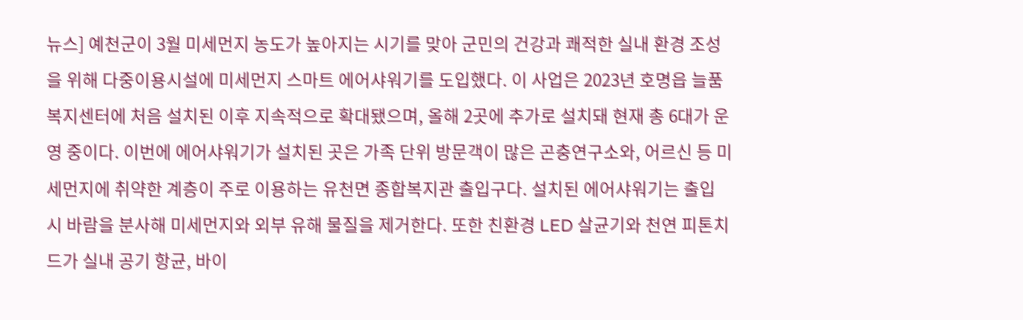뉴스] 예천군이 3월 미세먼지 농도가 높아지는 시기를 맞아 군민의 건강과 쾌적한 실내 환경 조성을 위해 다중이용시설에 미세먼지 스마트 에어샤워기를 도입했다. 이 사업은 2023년 호명읍 늘품복지센터에 처음 설치된 이후 지속적으로 확대됐으며, 올해 2곳에 추가로 설치돼 현재 총 6대가 운영 중이다. 이번에 에어샤워기가 설치된 곳은 가족 단위 방문객이 많은 곤충연구소와, 어르신 등 미세먼지에 취약한 계층이 주로 이용하는 유천면 종합복지관 출입구다. 설치된 에어샤워기는 출입 시 바람을 분사해 미세먼지와 외부 유해 물질을 제거한다. 또한 친환경 LED 살균기와 천연 피톤치드가 실내 공기 항균, 바이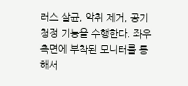러스 살균, 악취 제거, 공기 청정 기능을 수행한다. 좌우 측면에 부착된 모니터를 통해서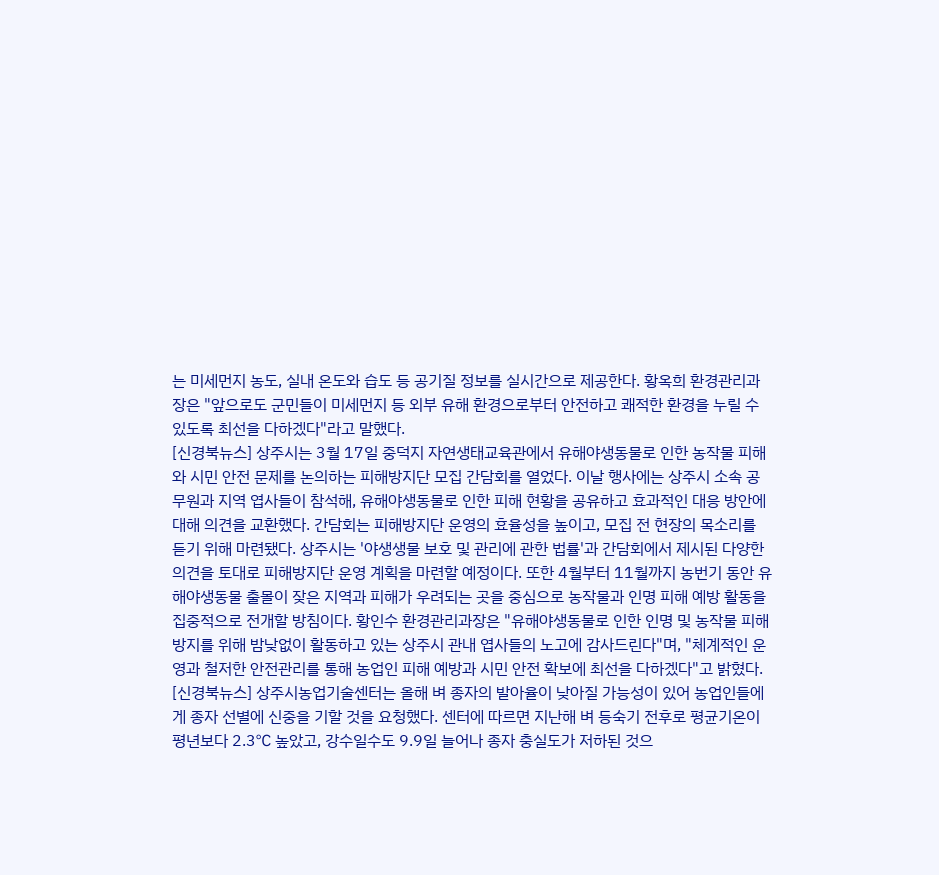는 미세먼지 농도, 실내 온도와 습도 등 공기질 정보를 실시간으로 제공한다. 황옥희 환경관리과장은 "앞으로도 군민들이 미세먼지 등 외부 유해 환경으로부터 안전하고 쾌적한 환경을 누릴 수 있도록 최선을 다하겠다"라고 말했다.
[신경북뉴스] 상주시는 3월 17일 중덕지 자연생태교육관에서 유해야생동물로 인한 농작물 피해와 시민 안전 문제를 논의하는 피해방지단 모집 간담회를 열었다. 이날 행사에는 상주시 소속 공무원과 지역 엽사들이 참석해, 유해야생동물로 인한 피해 현황을 공유하고 효과적인 대응 방안에 대해 의견을 교환했다. 간담회는 피해방지단 운영의 효율성을 높이고, 모집 전 현장의 목소리를 듣기 위해 마련됐다. 상주시는 '야생생물 보호 및 관리에 관한 법률'과 간담회에서 제시된 다양한 의견을 토대로 피해방지단 운영 계획을 마련할 예정이다. 또한 4월부터 11월까지 농번기 동안 유해야생동물 출몰이 잦은 지역과 피해가 우려되는 곳을 중심으로 농작물과 인명 피해 예방 활동을 집중적으로 전개할 방침이다. 황인수 환경관리과장은 "유해야생동물로 인한 인명 및 농작물 피해 방지를 위해 밤낮없이 활동하고 있는 상주시 관내 엽사들의 노고에 감사드린다"며, "체계적인 운영과 철저한 안전관리를 통해 농업인 피해 예방과 시민 안전 확보에 최선을 다하겠다"고 밝혔다.
[신경북뉴스] 상주시농업기술센터는 올해 벼 종자의 발아율이 낮아질 가능성이 있어 농업인들에게 종자 선별에 신중을 기할 것을 요청했다. 센터에 따르면 지난해 벼 등숙기 전후로 평균기온이 평년보다 2.3℃ 높았고, 강수일수도 9.9일 늘어나 종자 충실도가 저하된 것으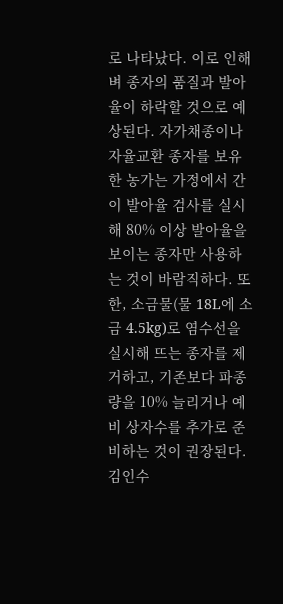로 나타났다. 이로 인해 벼 종자의 품질과 발아율이 하락할 것으로 예상된다. 자가채종이나 자율교환 종자를 보유한 농가는 가정에서 간이 발아율 검사를 실시해 80% 이상 발아율을 보이는 종자만 사용하는 것이 바람직하다. 또한, 소금물(물 18L에 소금 4.5kg)로 염수선을 실시해 뜨는 종자를 제거하고, 기존보다 파종량을 10% 늘리거나 예비 상자수를 추가로 준비하는 것이 권장된다. 김인수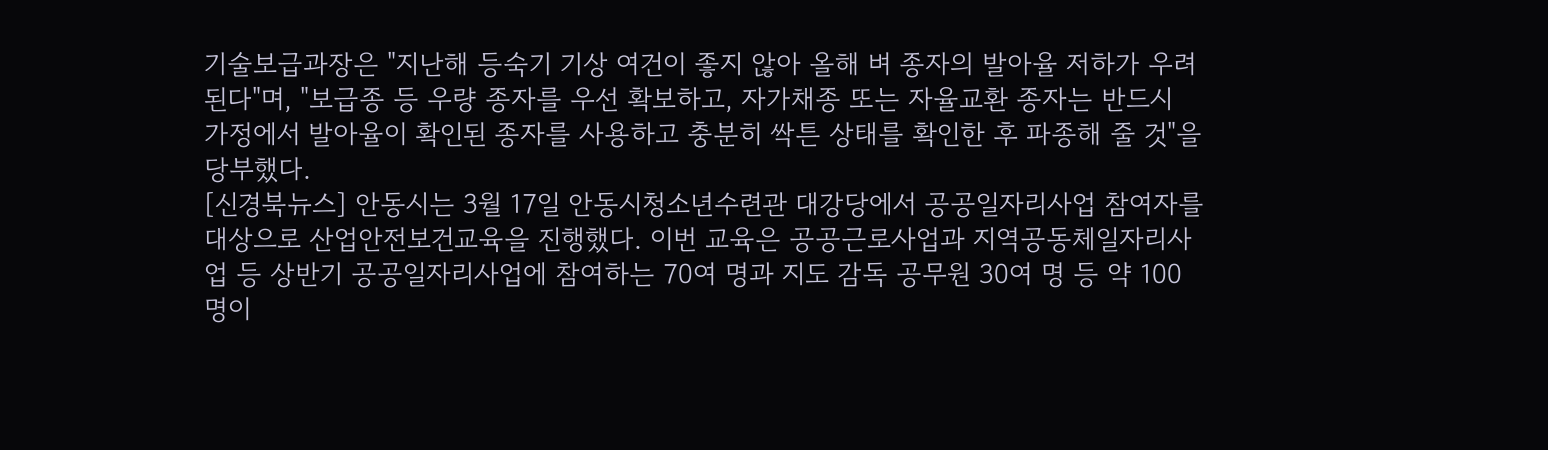기술보급과장은 "지난해 등숙기 기상 여건이 좋지 않아 올해 벼 종자의 발아율 저하가 우려된다"며, "보급종 등 우량 종자를 우선 확보하고, 자가채종 또는 자율교환 종자는 반드시 가정에서 발아율이 확인된 종자를 사용하고 충분히 싹튼 상태를 확인한 후 파종해 줄 것"을 당부했다.
[신경북뉴스] 안동시는 3월 17일 안동시청소년수련관 대강당에서 공공일자리사업 참여자를 대상으로 산업안전보건교육을 진행했다. 이번 교육은 공공근로사업과 지역공동체일자리사업 등 상반기 공공일자리사업에 참여하는 70여 명과 지도 감독 공무원 30여 명 등 약 100명이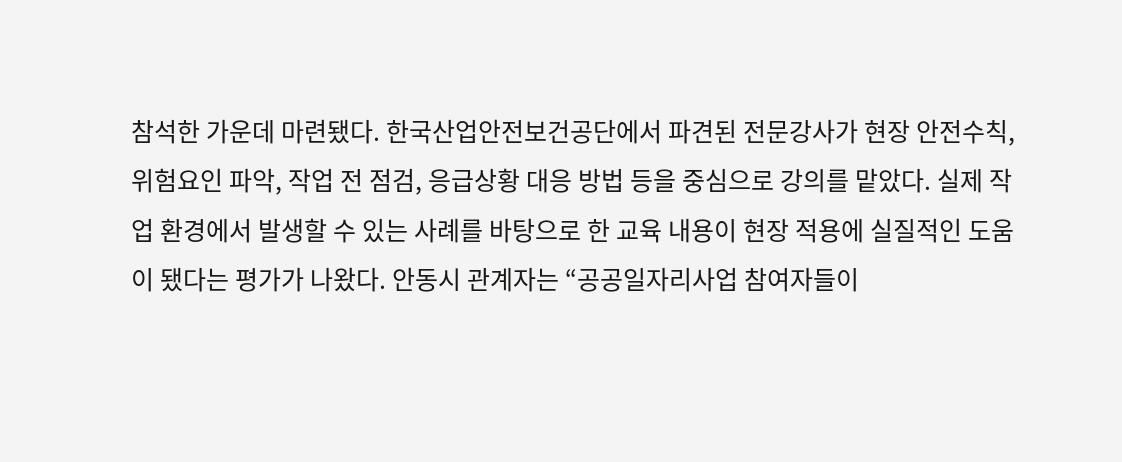참석한 가운데 마련됐다. 한국산업안전보건공단에서 파견된 전문강사가 현장 안전수칙, 위험요인 파악, 작업 전 점검, 응급상황 대응 방법 등을 중심으로 강의를 맡았다. 실제 작업 환경에서 발생할 수 있는 사례를 바탕으로 한 교육 내용이 현장 적용에 실질적인 도움이 됐다는 평가가 나왔다. 안동시 관계자는 “공공일자리사업 참여자들이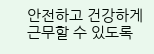안전하고 건강하게 근무할 수 있도록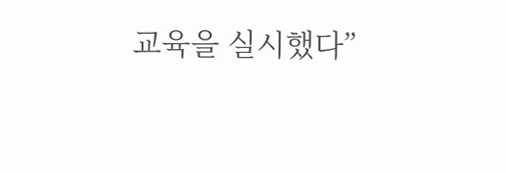교육을 실시했다”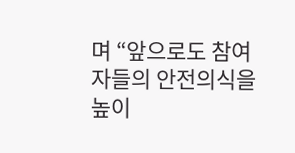며 “앞으로도 참여자들의 안전의식을 높이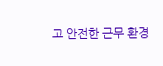고 안전한 근무 환경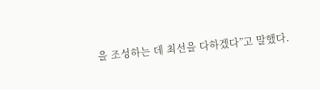을 조성하는 데 최선을 다하겠다”고 말했다.